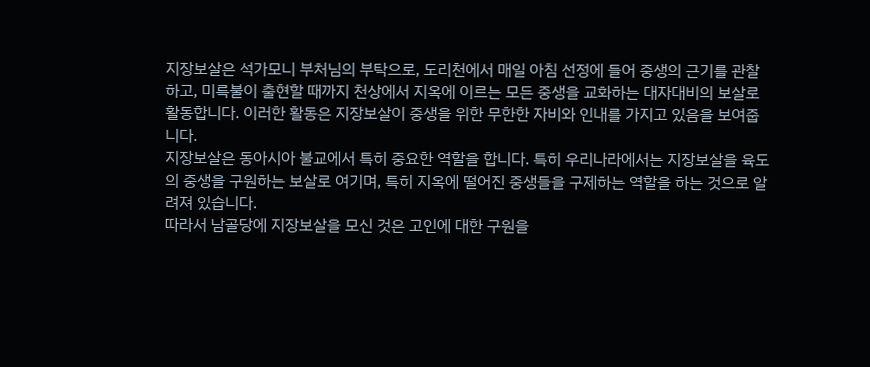지장보살은 석가모니 부처님의 부탁으로, 도리천에서 매일 아침 선정에 들어 중생의 근기를 관찰하고, 미륵불이 출현할 때까지 천상에서 지옥에 이르는 모든 중생을 교화하는 대자대비의 보살로 활동합니다. 이러한 활동은 지장보살이 중생을 위한 무한한 자비와 인내를 가지고 있음을 보여줍니다.
지장보살은 동아시아 불교에서 특히 중요한 역할을 합니다. 특히 우리나라에서는 지장보살을 육도의 중생을 구원하는 보살로 여기며, 특히 지옥에 떨어진 중생들을 구제하는 역할을 하는 것으로 알려져 있습니다.
따라서 남골당에 지장보살을 모신 것은 고인에 대한 구원을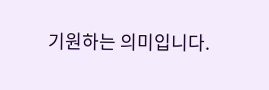기원하는 의미입니다.